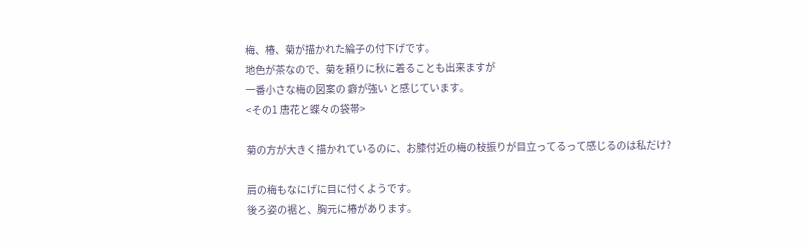梅、椿、菊が描かれた綸子の付下げです。
地色が茶なので、菊を頼りに秋に着ることも出来ますが
一番小さな梅の図案の 癖が強い と感じています。
<その1 唐花と蝶々の袋帯>

菊の方が大きく描かれているのに、お膝付近の梅の枝振りが目立ってるって感じるのは私だけ?

肩の梅もなにげに目に付くようです。
後ろ姿の裾と、胸元に椿があります。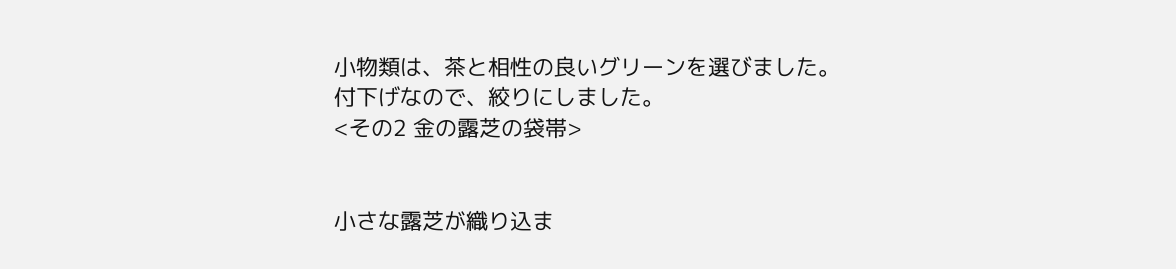小物類は、茶と相性の良いグリーンを選びました。
付下げなので、絞りにしました。
<その2 金の露芝の袋帯>


小さな露芝が織り込ま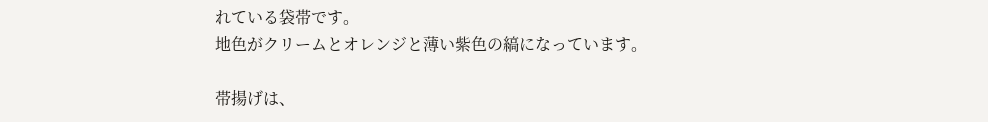れている袋帯です。
地色がクリームとオレンジと薄い紫色の縞になっています。

帯揚げは、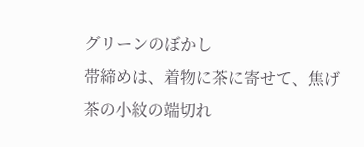グリーンのぼかし
帯締めは、着物に茶に寄せて、焦げ茶の小紋の端切れ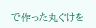で作った丸ぐけを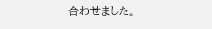合わせました。